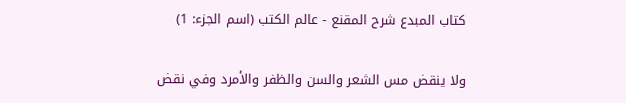كتاب المبدع شرح المقنع - عالم الكتب (اسم الجزء: 1)

ولا ينقض مس الشعر والسن والظفر والأمرد وفي نقض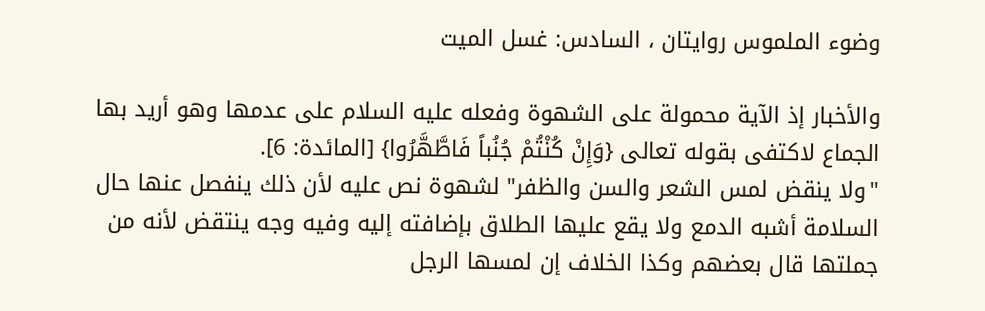وضوء الملموس روايتان ، السادس: غسل الميت

والأخبار إذ الآية محمولة على الشهوة وفعله عليه السلام على عدمها وهو أريد بها الجماع لاكتفى بقوله تعالى {وَإِنْ كُنْتُمْ جُنُباً فَاطَّهَّرُوا} [المائدة: 6].
"ولا ينقض لمس الشعر والسن والظفر" لشهوة نص عليه لأن ذلك ينفصل عنها حال السلامة أشبه الدمع ولا يقع عليها الطلاق بإضافته إليه وفيه وجه ينتقض لأنه من جملتها قال بعضهم وكذا الخلاف إن لمسها الرجل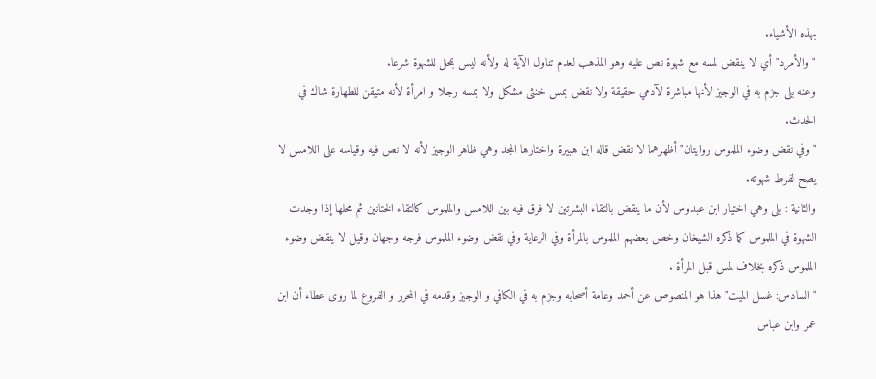بهذه الأشياء.
"والأمرد" أي لا ينقض لمسه مع شهوة نص عليه وهو المذهب لعدم تناول الآية له ولأنه ليس بمحل للشهوة شرعا.
وعنه بلى جزم به في الوجيز لأنها مباشرة لآدمي حقيقة ولا نقض بمس خنثى مشكل ولا بمسه رجلا و امرأة لأنه متيقن للطهارة شاك في الحدث.
"وفي نقض وضوء الملموس روايتان" أظهرهما لا نقض قاله ابن هبيرة واختارها المجد وهي ظاهر الوجيز لأنه لا نص فيه وقياسه على اللامس لا يصح لفرط شهوته.
والثانية : بلى وهي اختيار ابن عبدوس لأن ما ينقض بالتقاء البشرتين لا فرق فيه بين اللامس والملموس كالتقاء الختانين ثم محلها إذا وجدت الشهوة في الملموس كما ذكره الشيخان وخص بعضهم الملموس بالمرأة وفي الرعاية وفي نقض وضوء الملموس فرجه وجهان وقيل لا ينقض وضوء الملموس ذكره بخلاف لمس قبل المرأة .
"السادس: غسل الميت" هذا هو المنصوص عن أحمد وعامة أصحابه وجزم به في الكافي و الوجيز وقدمه في المحرر و الفروع لما روى عطاء أن ابن عمر وابن عباس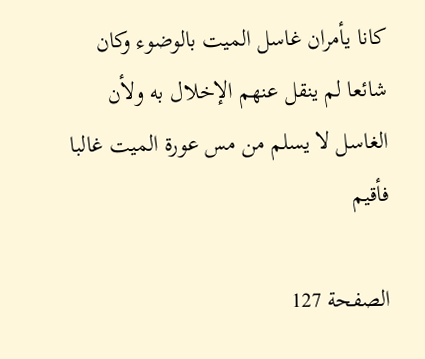كانا يأمران غاسل الميت بالوضوء وكان شائعا لم ينقل عنهم الإخلال به ولأن الغاسل لا يسلم من مس عورة الميت غالبا فأقيم

الصفحة 127